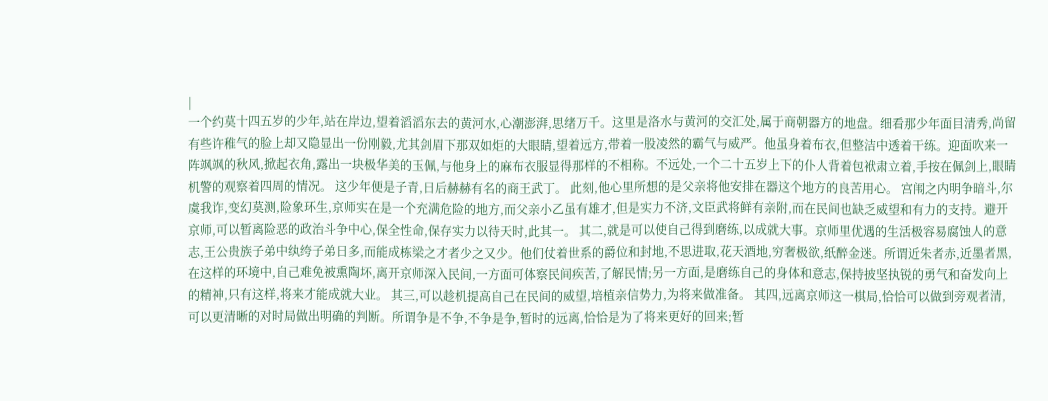|
一个约莫十四五岁的少年,站在岸边,望着滔滔东去的黄河水,心潮澎湃,思绪万千。这里是洛水与黄河的交汇处,属于商朝器方的地盘。细看那少年面目清秀,尚留有些许稚气的脸上却又隐显出一份刚毅,尤其剑眉下那双如炬的大眼睛,望着远方,带着一股凌然的霸气与威严。他虽身着布衣,但整洁中透着干练。迎面吹来一阵飒飒的秋风,掀起衣角,露出一块极华美的玉佩,与他身上的麻布衣服显得那样的不相称。不远处,一个二十五岁上下的仆人背着包袱肃立着,手按在佩剑上,眼睛机警的观察着四周的情况。 这少年便是子青,日后赫赫有名的商王武丁。 此刻,他心里所想的是父亲将他安排在器这个地方的良苦用心。 宫闱之内明争暗斗,尔虞我诈,变幻莫测,险象环生,京师实在是一个充满危险的地方,而父亲小乙虽有雄才,但是实力不济,文臣武将鲜有亲附,而在民间也缺乏威望和有力的支持。避开京师,可以暂离险恶的政治斗争中心,保全性命,保存实力以待天时,此其一。 其二,就是可以使自己得到磨练,以成就大事。京师里优遇的生活极容易腐蚀人的意志,王公贵族子弟中纨绔子弟日多,而能成栋梁之才者少之又少。他们仗着世系的爵位和封地,不思进取,花天酒地,穷奢极欲,纸醉金迷。所谓近朱者赤,近墨者黑,在这样的环境中,自己难免被熏陶坏,离开京师深入民间,一方面可体察民间疾苦,了解民情;另一方面,是磨练自己的身体和意志,保持披坚执锐的勇气和奋发向上的精神,只有这样,将来才能成就大业。 其三,可以趁机提高自己在民间的威望,培植亲信势力,为将来做准备。 其四,远离京师这一棋局,恰恰可以做到旁观者清,可以更清晰的对时局做出明确的判断。所谓争是不争,不争是争,暂时的远离,恰恰是为了将来更好的回来;暂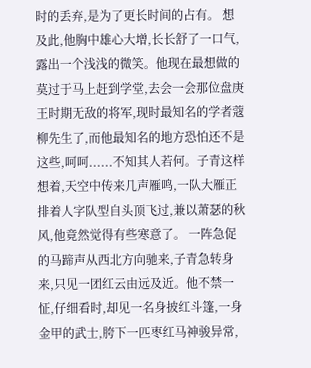时的丢弃,是为了更长时间的占有。 想及此,他胸中雄心大增,长长舒了一口气,露出一个浅浅的微笑。他现在最想做的莫过于马上赶到学堂,去会一会那位盘庚王时期无敌的将军,现时最知名的学者蔻柳先生了,而他最知名的地方恐怕还不是这些,呵呵......不知其人若何。子青这样想着,天空中传来几声雁鸣,一队大雁正排着人字队型自头顶飞过,兼以萧瑟的秋风,他竟然觉得有些寒意了。 一阵急促的马蹄声从西北方向驰来,子青急转身来,只见一团红云由远及近。他不禁一怔,仔细看时,却见一名身披红斗篷,一身金甲的武士,胯下一匹枣红马神骏异常,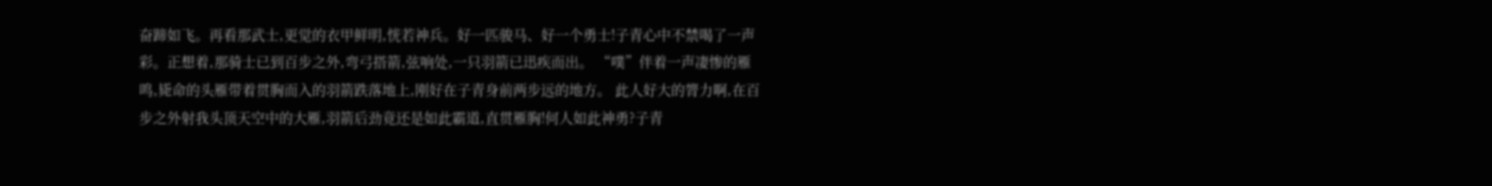奋蹄如飞。再看那武士,更觉的衣甲鲜明,恍若神兵。好一匹骏马、好一个勇士!子青心中不禁喝了一声彩。正想着,那骑士已到百步之外,弯弓搭箭,弦响处,一只羽箭已迅疾而出。 “噗”伴着一声凄惨的雁鸣,毙命的头雁带着贯胸而入的羽箭跌落地上,刚好在子青身前两步远的地方。 此人好大的膂力啊,在百步之外射我头顶天空中的大雁,羽箭后劲竟还是如此霸道,直贯雁胸!何人如此神勇?子青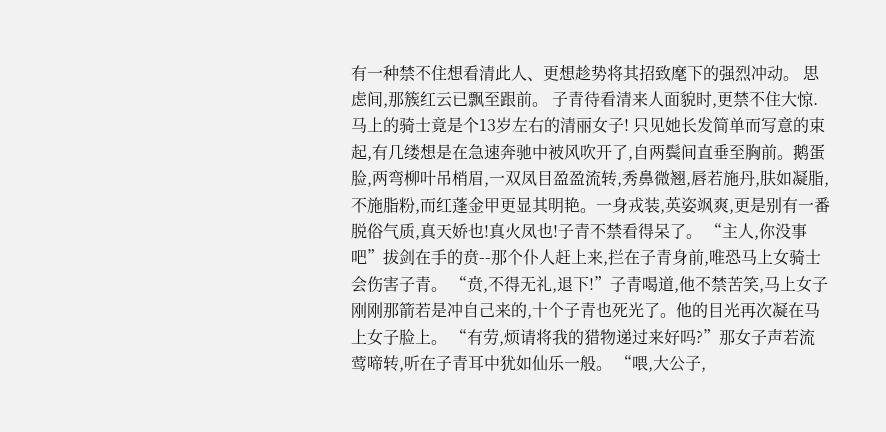有一种禁不住想看清此人、更想趁势将其招致麾下的强烈冲动。 思虑间,那簇红云已飘至跟前。 子青待看清来人面貌时,更禁不住大惊. 马上的骑士竟是个13岁左右的清丽女子! 只见她长发简单而写意的束起,有几缕想是在急速奔驰中被风吹开了,自两鬓间直垂至胸前。鹅蛋脸,两弯柳叶吊梢眉,一双凤目盈盈流转,秀鼻微翘,唇若施丹,肤如凝脂,不施脂粉,而红蓬金甲更显其明艳。一身戎装,英姿飒爽,更是别有一番脱俗气质,真天娇也!真火凤也!子青不禁看得呆了。 “主人,你没事吧”拔剑在手的贲--那个仆人赶上来,拦在子青身前,唯恐马上女骑士会伤害子青。 “贲,不得无礼,退下!”子青喝道,他不禁苦笑,马上女子刚刚那箭若是冲自己来的,十个子青也死光了。他的目光再次凝在马上女子脸上。 “有劳,烦请将我的猎物递过来好吗?”那女子声若流莺啼转,听在子青耳中犹如仙乐一般。 “喂,大公子,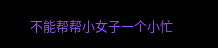不能帮帮小女子一个小忙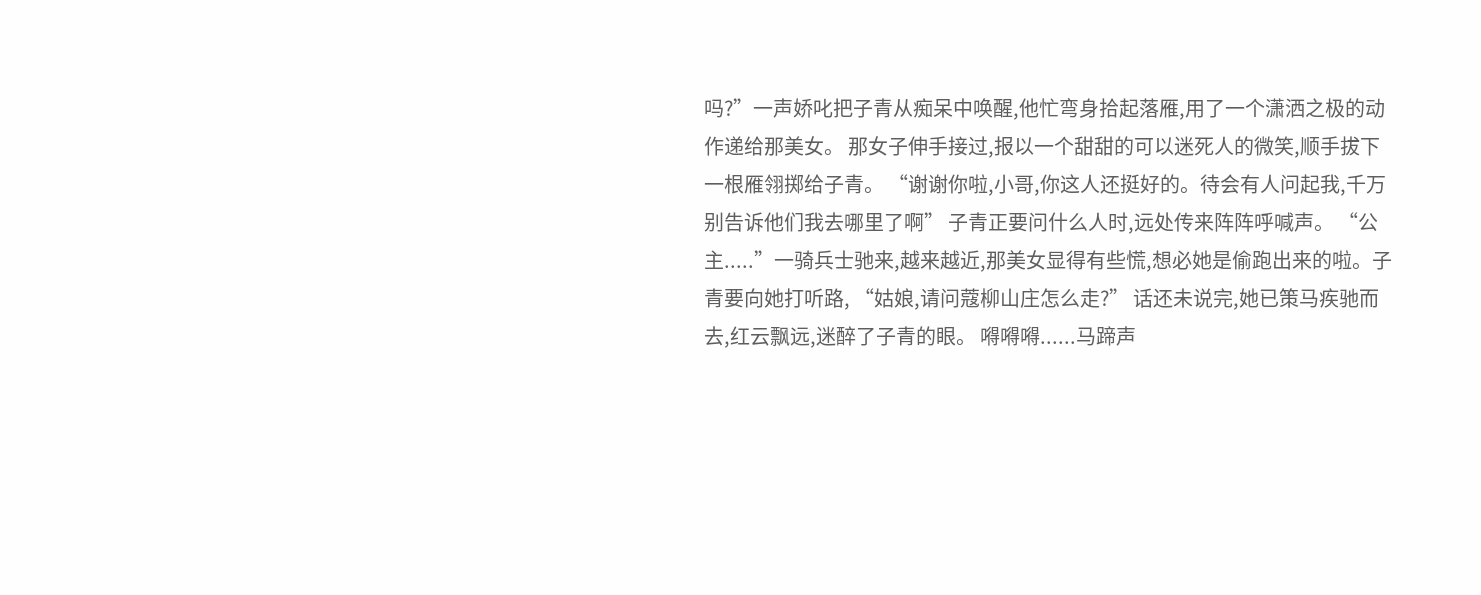吗?”一声娇叱把子青从痴呆中唤醒,他忙弯身拾起落雁,用了一个潇洒之极的动作递给那美女。 那女子伸手接过,报以一个甜甜的可以迷死人的微笑,顺手拔下一根雁翎掷给子青。 “谢谢你啦,小哥,你这人还挺好的。待会有人问起我,千万别告诉他们我去哪里了啊” 子青正要问什么人时,远处传来阵阵呼喊声。 “公主.....”一骑兵士驰来,越来越近,那美女显得有些慌,想必她是偷跑出来的啦。子青要向她打听路, “姑娘,请问蔻柳山庄怎么走?” 话还未说完,她已策马疾驰而去,红云飘远,迷醉了子青的眼。 嘚嘚嘚......马蹄声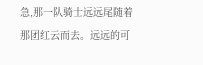急,那一队骑士远远尾随着那团红云而去。远远的可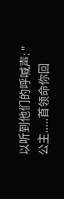以听到他们的呼喊声: "公主.....首领命你回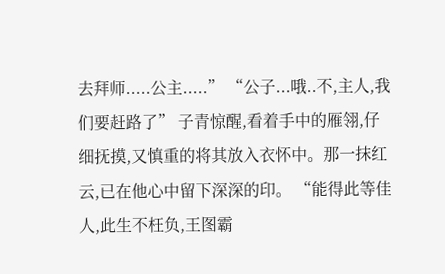去拜师.....公主.....” “公子...哦..不,主人,我们要赶路了” 子青惊醒,看着手中的雁翎,仔细抚摸,又慎重的将其放入衣怀中。那一抹红云,已在他心中留下深深的印。 “能得此等佳人,此生不枉负,王图霸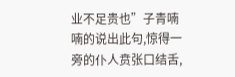业不足贵也”子青喃喃的说出此句,惊得一旁的仆人贲张口结舌,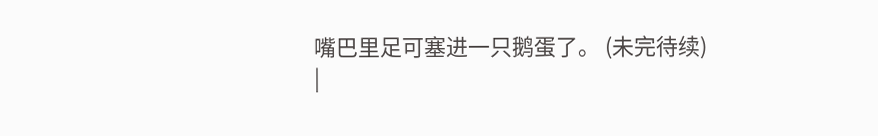嘴巴里足可塞进一只鹅蛋了。 (未完待续)
|